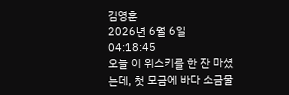김영훈
2026년 6월 6일 04:18:45
오늘 이 위스키를 한 잔 마셨는데, 첫 모금에 바다 소금물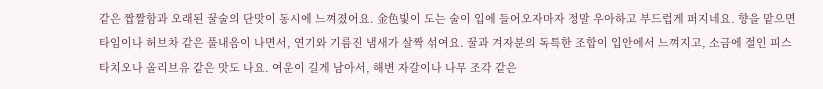같은 짭짤함과 오래된 꿀술의 단맛이 동시에 느껴졌어요. 金色빛이 도는 술이 입에 들어오자마자 정말 우아하고 부드럽게 퍼지네요. 향을 맡으면 타임이나 허브차 같은 풀내음이 나면서, 연기와 기름진 냄새가 살짝 섞여요. 꿀과 겨자분의 독특한 조합이 입안에서 느껴지고, 소금에 절인 피스타치오나 올리브유 같은 맛도 나요. 여운이 길게 남아서, 해변 자갈이나 나무 조각 같은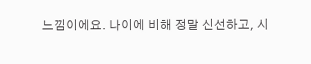느낌이에요. 나이에 비해 정말 신선하고, 시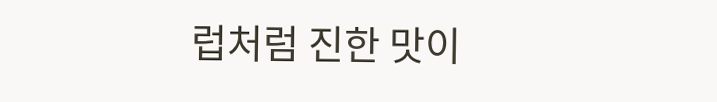럽처럼 진한 맛이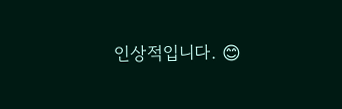인상적입니다. 😊